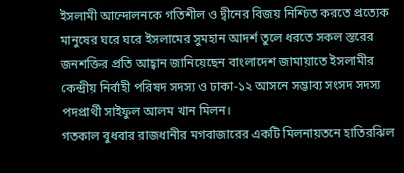ইসলামী আন্দোলনকে গতিশীল ও দ্বীনের বিজয় নিশ্চিত করতে প্রত্যেক মানুষের ঘরে ঘরে ইসলামের সুমহান আদর্শ তুলে ধরতে সকল স্তরের জনশক্তির প্রতি আহ্বান জানিয়েছেন বাংলাদেশ জামায়াতে ইসলামীর কেন্দ্রীয় নির্বাহী পরিষদ সদস্য ও ঢাকা-১২ আসনে সম্ভাব্য সংসদ সদস্য পদপ্রার্থী সাইফুল আলম খান মিলন।
গতকাল বুধবার রাজধানীর মগবাজারের একটি মিলনায়তনে হাতিরঝিল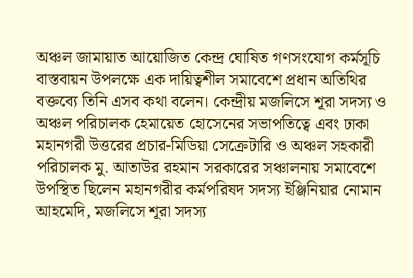অঞ্চল জামায়াত আয়োজিত কেন্দ্র ঘোষিত গণসংযোগ কর্মসূচি বাস্তবায়ন উপলক্ষে এক দায়িত্বশীল সমাবেশে প্রধান অতিথির বক্তব্যে তিনি এসব কথা বলেন। কেন্দ্রীয় মজলিসে শূরা সদস্য ও অঞ্চল পরিচালক হেমায়েত হোসেনের সভাপতিত্বে এবং ঢাকা মহানগরী উত্তরের প্রচার-মিডিয়া সেক্রেটারি ও অঞ্চল সহকারী পরিচালক মু. আতাউর রহমান সরকারের সঞ্চালনায় সমাবেশে উপস্থিত ছিলেন মহানগরীর কর্মপরিষদ সদস্য ইঞ্জিনিয়ার নোমান আহমেদি, মজলিসে শূরা সদস্য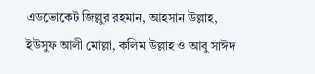এডভোকেট জিল্লুর রহমান, আহসান উল্লাহ, ইউসুফ আলী মোল্লা, কলিম উল্লাহ ও আবু সাঈদ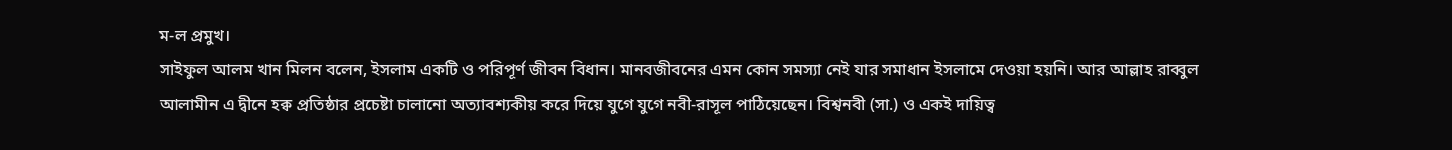ম-ল প্রমুখ।
সাইফুল আলম খান মিলন বলেন, ইসলাম একটি ও পরিপূর্ণ জীবন বিধান। মানবজীবনের এমন কোন সমস্যা নেই যার সমাধান ইসলামে দেওয়া হয়নি। আর আল্লাহ রাব্বুল আলামীন এ দ্বীনে হক্ব প্রতিষ্ঠার প্রচেষ্টা চালানো অত্যাবশ্যকীয় করে দিয়ে যুগে যুগে নবী-রাসূল পাঠিয়েছেন। বিশ্বনবী (সা.) ও একই দায়িত্ব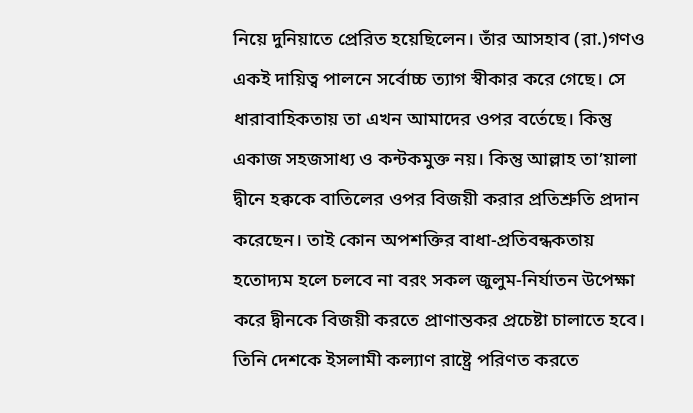নিয়ে দুনিয়াতে প্রেরিত হয়েছিলেন। তাঁর আসহাব (রা.)গণও একই দায়িত্ব পালনে সর্বোচ্চ ত্যাগ স্বীকার করে গেছে। সে ধারাবাহিকতায় তা এখন আমাদের ওপর বর্তেছে। কিন্তু একাজ সহজসাধ্য ও কন্টকমুক্ত নয়। কিন্তু আল্লাহ তা’য়ালা দ্বীনে হক্বকে বাতিলের ওপর বিজয়ী করার প্রতিশ্রুতি প্রদান করেছেন। তাই কোন অপশক্তির বাধা-প্রতিবন্ধকতায় হতোদ্যম হলে চলবে না বরং সকল জুলুম-নির্যাতন উপেক্ষা করে দ্বীনকে বিজয়ী করতে প্রাণান্তকর প্রচেষ্টা চালাতে হবে। তিনি দেশকে ইসলামী কল্যাণ রাষ্ট্রে পরিণত করতে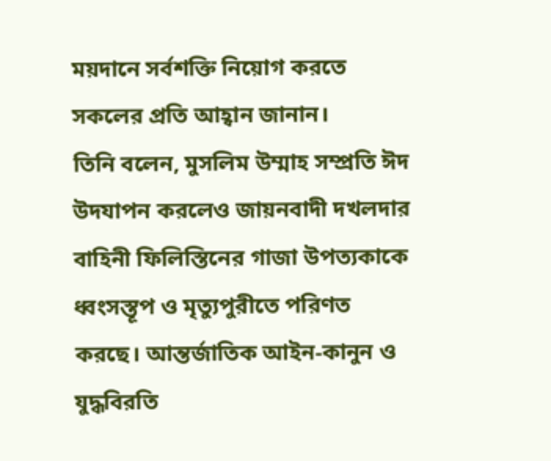ময়দানে সর্বশক্তি নিয়োগ করতে সকলের প্রতি আহ্বান জানান।
তিনি বলেন, মুসলিম উম্মাহ সম্প্রতি ঈদ উদযাপন করলেও জায়নবাদী দখলদার বাহিনী ফিলিস্তিনের গাজা উপত্যকাকে ধ্বংসস্তূপ ও মৃত্যুপুরীতে পরিণত করছে। আন্তর্জাতিক আইন-কানুন ও যুদ্ধবিরতি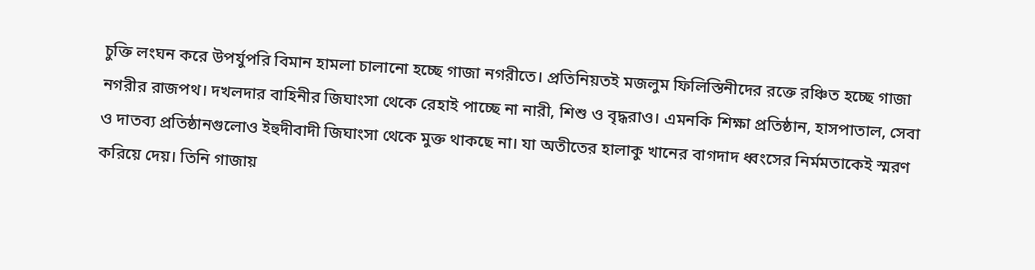চুক্তি লংঘন করে উপর্যুপরি বিমান হামলা চালানো হচ্ছে গাজা নগরীতে। প্রতিনিয়তই মজলুম ফিলিস্তিনীদের রক্তে রঞ্চিত হচ্ছে গাজা নগরীর রাজপথ। দখলদার বাহিনীর জিঘাংসা থেকে রেহাই পাচ্ছে না নারী, শিশু ও বৃদ্ধরাও। এমনকি শিক্ষা প্রতিষ্ঠান, হাসপাতাল, সেবা ও দাতব্য প্রতিষ্ঠানগুলোও ইহুদীবাদী জিঘাংসা থেকে মুক্ত থাকছে না। যা অতীতের হালাকু খানের বাগদাদ ধ্বংসের নির্মমতাকেই স্মরণ করিয়ে দেয়। তিনি গাজায়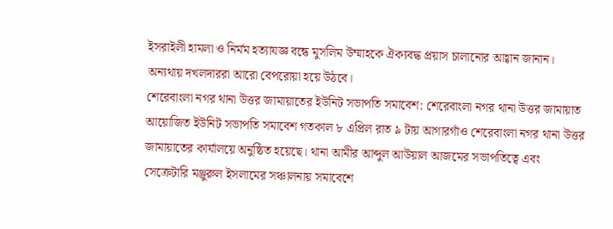ইসরাইলী হামলা ও নির্মম হত্যাযজ্ঞ বন্ধে মুসলিম উম্মাহকে ঐক্যবদ্ধ প্রয়াস চালানোর আহ্বান জানান। অন্যথায় দখলদাররা আরো বেপরোয়া হয়ে উঠবে।
শেরেবাংলা নগর থানা উত্তর জামায়াতের ইউনিট সভাপতি সমাবেশ: শেরেবাংলা নগর থানা উত্তর জামায়াত আয়োজিত ইউনিট সভাপতি সমাবেশ গতকাল ৮ এপ্রিল রাত ৯ টায় আগারগাঁও শেরেবাংলা নগর থানা উত্তর জামায়াতের কার্যালয়ে অনুষ্ঠিত হয়েছে। থানা আমীর আব্দুল আউয়াল আজমের সভাপতিত্বে এবং সেক্রেটারি মঞ্জুরুল ইসলামের সঞ্চালনায় সমাবেশে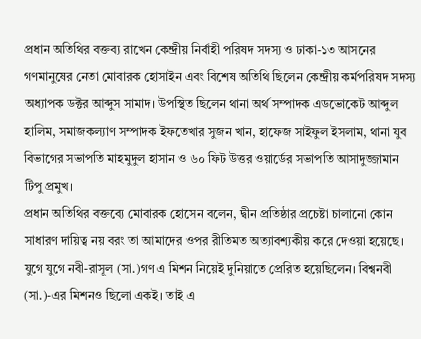প্রধান অতিথির বক্তব্য রাখেন কেন্দ্রীয় নির্বাহী পরিষদ সদস্য ও ঢাকা-১৩ আসনের গণমানুষের নেতা মোবারক হোসাইন এবং বিশেষ অতিথি ছিলেন কেন্দ্রীয় কর্মপরিষদ সদস্য অধ্যাপক ডক্টর আব্দুস সামাদ। উপস্থিত ছিলেন থানা অর্থ সম্পাদক এডভোকেট আব্দুল হালিম, সমাজকল্যাণ সম্পাদক ইফতেখার সুজন খান, হাফেজ সাইফুল ইসলাম, থানা যুব বিভাগের সভাপতি মাহমুদুল হাসান ও ৬০ ফিট উত্তর ওয়ার্ডের সভাপতি আসাদুজ্জামান টিপু প্রমুখ।
প্রধান অতিথির বক্তব্যে মোবারক হোসেন বলেন, দ্বীন প্রতিষ্ঠার প্রচেষ্টা চালানো কোন সাধারণ দায়িত্ব নয় বরং তা আমাদের ওপর রীতিমত অত্যাবশ্যকীয় করে দেওয়া হয়েছে। যুগে যুগে নবী-রাসূল (সা.)গণ এ মিশন নিয়েই দুনিয়াতে প্রেরিত হয়েছিলেন। বিশ্বনবী (সা.)-এর মিশনও ছিলো একই। তাই এ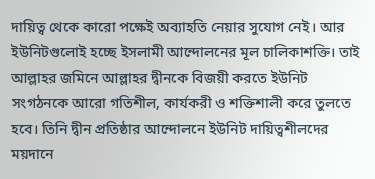দায়িত্ব থেকে কারো পক্ষেই অব্যাহতি নেয়ার সুযোগ নেই। আর ইউনিটগুলোই হচ্ছে ইসলামী আন্দোলনের মূল চালিকাশক্তি। তাই আল্লাহর জমিনে আল্লাহর দ্বীনকে বিজয়ী করতে ইউনিট সংগঠনকে আরো গতিশীল, কার্যকরী ও শক্তিশালী করে তুলতে হবে। তিনি দ্বীন প্রতিষ্ঠার আন্দোলনে ইউনিট দায়িত্বশীলদের ময়দানে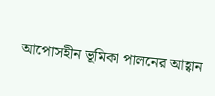আপোসহীন ভূমিকা পালনের আহ্বান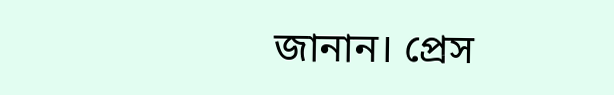জানান। প্রেস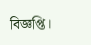বিজ্ঞপ্তি।